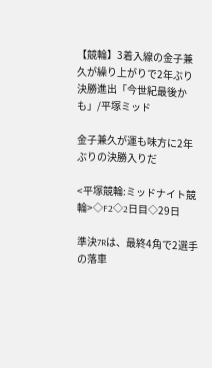【競輪】3着入線の金子兼久が繰り上がりで2年ぶり決勝進出「今世紀最後かも」/平塚ミッド

金子兼久が運も味方に2年ぶりの決勝入りだ

<平塚競輪:ミッドナイト競輪>◇F2◇2日目◇29日

準決7Rは、最終4角で2選手の落車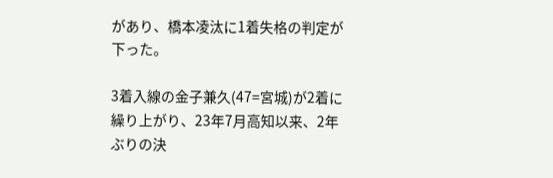があり、橋本凌汰に1着失格の判定が下った。

3着入線の金子兼久(47=宮城)が2着に繰り上がり、23年7月高知以来、2年ぶりの決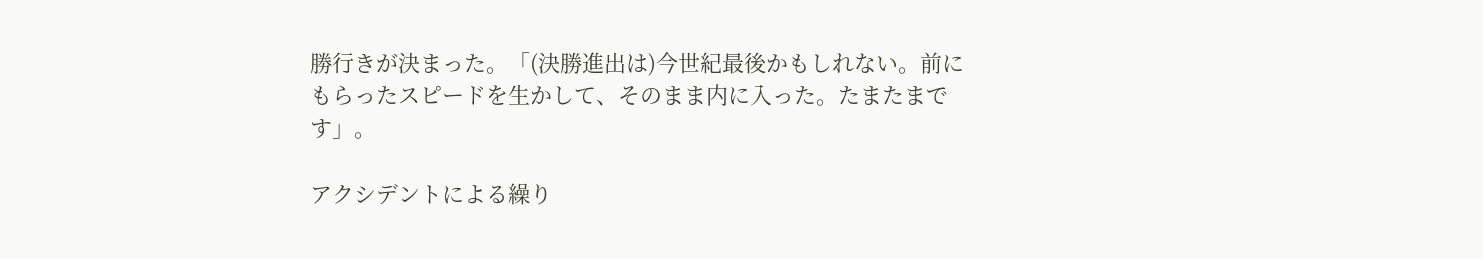勝行きが決まった。「(決勝進出は)今世紀最後かもしれない。前にもらったスピードを生かして、そのまま内に入った。たまたまです」。

アクシデントによる繰り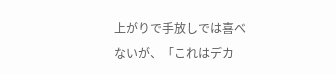上がりで手放しでは喜べないが、「これはデカ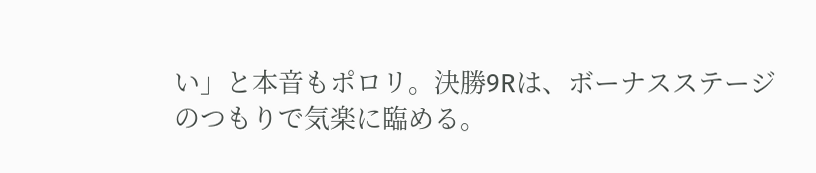い」と本音もポロリ。決勝9Rは、ボーナスステージのつもりで気楽に臨める。